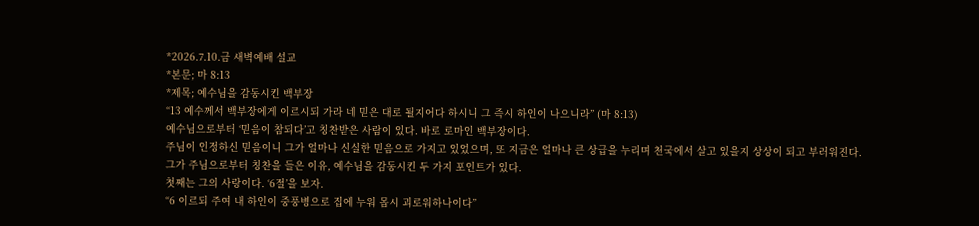*2026.7.10.금 새벽예배 설교
*본문; 마 8:13
*제목; 예수님을 감동시킨 백부장
“13 예수께서 백부장에게 이르시되 가라 네 믿은 대로 될지어다 하시니 그 즉시 하인이 나으니라” (마 8:13)
예수님으로부터 ‘믿음이 참되다’고 칭찬받은 사람이 있다. 바로 로마인 백부장이다.
주님이 인정하신 믿음이니 그가 얼마나 신실한 믿음으로 가지고 있었으며, 또 지금은 얼마나 큰 상급을 누리며 천국에서 살고 있을지 상상이 되고 부러워진다.
그가 주님으로부터 칭찬을 들은 이유, 예수님을 감동시킨 두 가지 포인트가 있다.
첫째는 그의 사랑이다. ‘6절’을 보자.
“6 이르되 주여 내 하인이 중풍병으로 집에 누워 몹시 괴로워하나이다”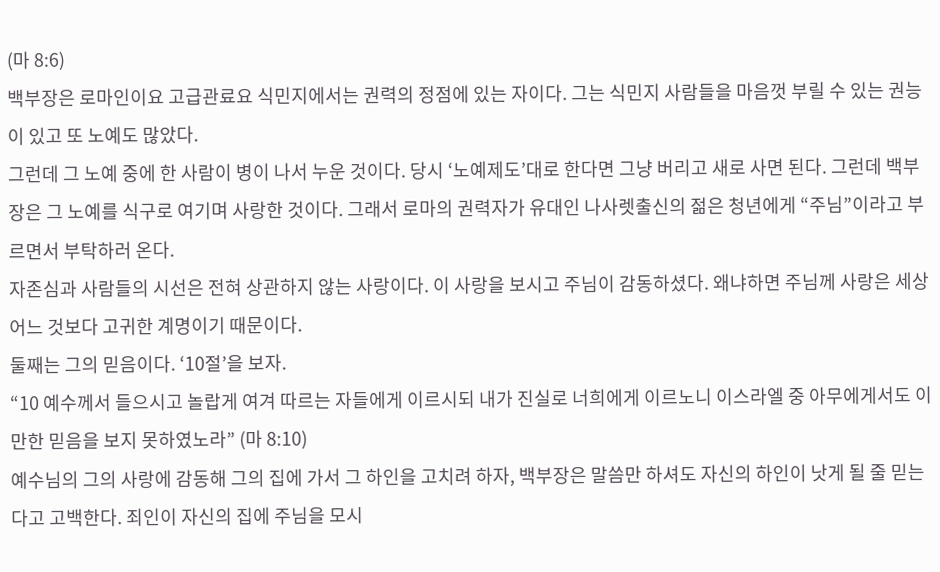(마 8:6)
백부장은 로마인이요 고급관료요 식민지에서는 권력의 정점에 있는 자이다. 그는 식민지 사람들을 마음껏 부릴 수 있는 권능이 있고 또 노예도 많았다.
그런데 그 노예 중에 한 사람이 병이 나서 누운 것이다. 당시 ‘노예제도’대로 한다면 그냥 버리고 새로 사면 된다. 그런데 백부장은 그 노예를 식구로 여기며 사랑한 것이다. 그래서 로마의 권력자가 유대인 나사렛출신의 젊은 청년에게 “주님”이라고 부르면서 부탁하러 온다.
자존심과 사람들의 시선은 전혀 상관하지 않는 사랑이다. 이 사랑을 보시고 주님이 감동하셨다. 왜냐하면 주님께 사랑은 세상 어느 것보다 고귀한 계명이기 때문이다.
둘째는 그의 믿음이다. ‘10절’을 보자.
“10 예수께서 들으시고 놀랍게 여겨 따르는 자들에게 이르시되 내가 진실로 너희에게 이르노니 이스라엘 중 아무에게서도 이만한 믿음을 보지 못하였노라” (마 8:10)
예수님의 그의 사랑에 감동해 그의 집에 가서 그 하인을 고치려 하자, 백부장은 말씀만 하셔도 자신의 하인이 낫게 될 줄 믿는다고 고백한다. 죄인이 자신의 집에 주님을 모시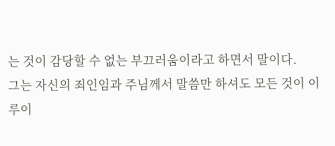는 것이 감당할 수 없는 부끄러움이라고 하면서 말이다.
그는 자신의 죄인임과 주님께서 말씀만 하셔도 모든 것이 이루이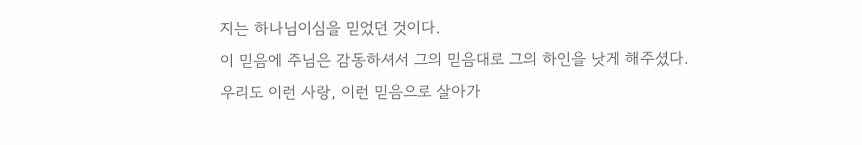지는 하나님이심을 믿었던 것이다.
이 믿음에 주님은 감동하셔서 그의 믿음대로 그의 하인을 낫게 해주셨다.
우리도 이런 사랑, 이런 믿음으로 살아가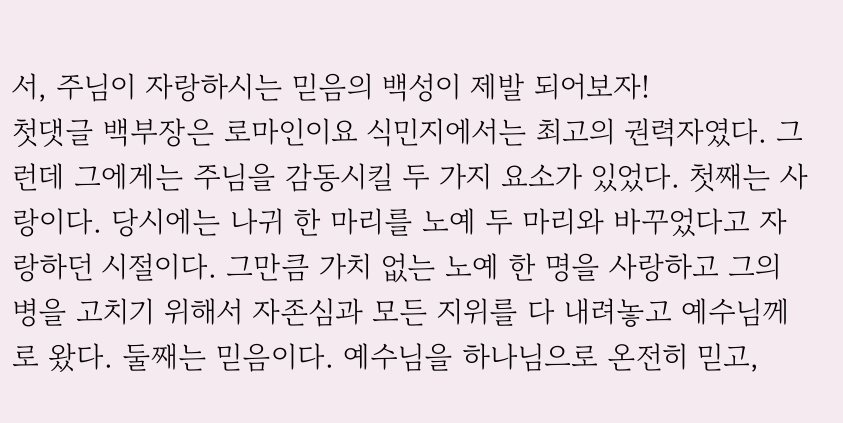서, 주님이 자랑하시는 믿음의 백성이 제발 되어보자!
첫댓글 백부장은 로마인이요 식민지에서는 최고의 권력자였다. 그런데 그에게는 주님을 감동시킬 두 가지 요소가 있었다. 첫째는 사랑이다. 당시에는 나귀 한 마리를 노예 두 마리와 바꾸었다고 자랑하던 시절이다. 그만큼 가치 없는 노예 한 명을 사랑하고 그의 병을 고치기 위해서 자존심과 모든 지위를 다 내려놓고 예수님께로 왔다. 둘째는 믿음이다. 예수님을 하나님으로 온전히 믿고,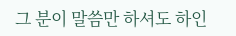그 분이 말씀만 하셔도 하인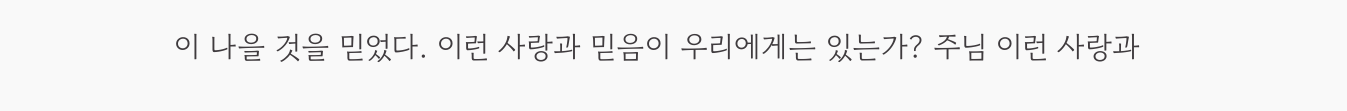이 나을 것을 믿었다. 이런 사랑과 믿음이 우리에게는 있는가? 주님 이런 사랑과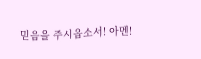믿음을 주시옵소서! 아멘!